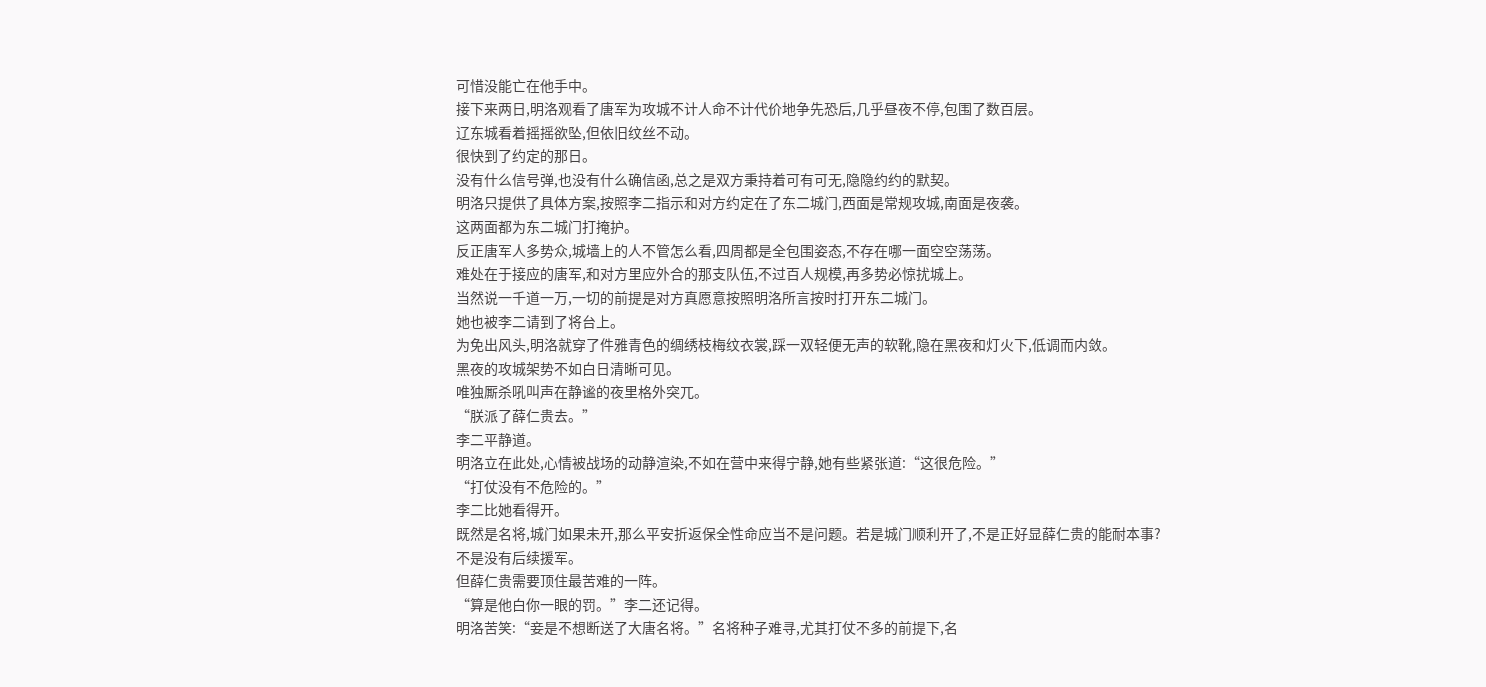可惜没能亡在他手中。
接下来两日,明洛观看了唐军为攻城不计人命不计代价地争先恐后,几乎昼夜不停,包围了数百层。
辽东城看着摇摇欲坠,但依旧纹丝不动。
很快到了约定的那日。
没有什么信号弹,也没有什么确信函,总之是双方秉持着可有可无,隐隐约约的默契。
明洛只提供了具体方案,按照李二指示和对方约定在了东二城门,西面是常规攻城,南面是夜袭。
这两面都为东二城门打掩护。
反正唐军人多势众,城墙上的人不管怎么看,四周都是全包围姿态,不存在哪一面空空荡荡。
难处在于接应的唐军,和对方里应外合的那支队伍,不过百人规模,再多势必惊扰城上。
当然说一千道一万,一切的前提是对方真愿意按照明洛所言按时打开东二城门。
她也被李二请到了将台上。
为免出风头,明洛就穿了件雅青色的绸绣枝梅纹衣裳,踩一双轻便无声的软靴,隐在黑夜和灯火下,低调而内敛。
黑夜的攻城架势不如白日清晰可见。
唯独厮杀吼叫声在静谧的夜里格外突兀。
“朕派了薛仁贵去。”
李二平静道。
明洛立在此处,心情被战场的动静渲染,不如在营中来得宁静,她有些紧张道:“这很危险。”
“打仗没有不危险的。”
李二比她看得开。
既然是名将,城门如果未开,那么平安折返保全性命应当不是问题。若是城门顺利开了,不是正好显薛仁贵的能耐本事?
不是没有后续援军。
但薛仁贵需要顶住最苦难的一阵。
“算是他白你一眼的罚。”李二还记得。
明洛苦笑:“妾是不想断送了大唐名将。”名将种子难寻,尤其打仗不多的前提下,名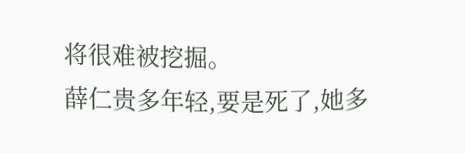将很难被挖掘。
薛仁贵多年轻,要是死了,她多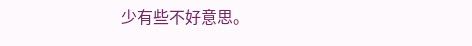少有些不好意思。